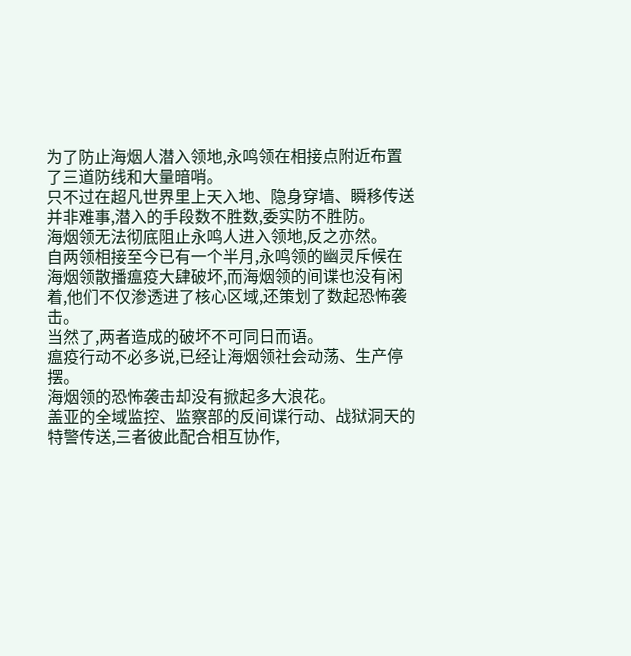为了防止海烟人潜入领地,永鸣领在相接点附近布置了三道防线和大量暗哨。
只不过在超凡世界里上天入地、隐身穿墙、瞬移传送并非难事,潜入的手段数不胜数,委实防不胜防。
海烟领无法彻底阻止永鸣人进入领地,反之亦然。
自两领相接至今已有一个半月,永鸣领的幽灵斥候在海烟领散播瘟疫大肆破坏,而海烟领的间谍也没有闲着,他们不仅渗透进了核心区域,还策划了数起恐怖袭击。
当然了,两者造成的破坏不可同日而语。
瘟疫行动不必多说,已经让海烟领社会动荡、生产停摆。
海烟领的恐怖袭击却没有掀起多大浪花。
盖亚的全域监控、监察部的反间谍行动、战狱洞天的特警传送,三者彼此配合相互协作,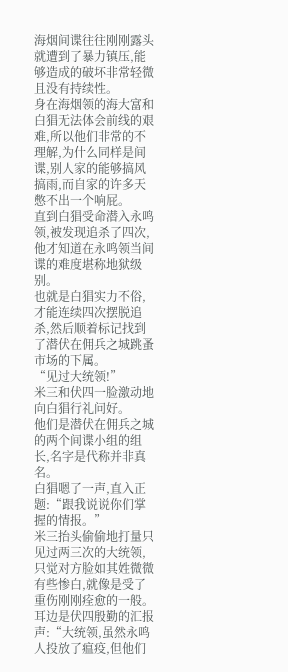海烟间谍往往刚刚露头就遭到了暴力镇压,能够造成的破坏非常轻微且没有持续性。
身在海烟领的海大富和白猖无法体会前线的艰难,所以他们非常的不理解,为什么同样是间谍,别人家的能够搞风搞雨,而自家的许多天憋不出一个响屁。
直到白猖受命潜入永鸣领,被发现追杀了四次,他才知道在永鸣领当间谍的难度堪称地狱级别。
也就是白猖实力不俗,才能连续四次摆脱追杀,然后顺着标记找到了潜伏在佣兵之城跳蚤市场的下属。
“见过大统领!”
米三和伏四一脸激动地向白猖行礼问好。
他们是潜伏在佣兵之城的两个间谍小组的组长,名字是代称并非真名。
白猖嗯了一声,直入正题:“跟我说说你们掌握的情报。”
米三抬头偷偷地打量只见过两三次的大统领,只觉对方脸如其姓微微有些惨白,就像是受了重伤刚刚痊愈的一般。
耳边是伏四殷勤的汇报声:“大统领,虽然永鸣人投放了瘟疫,但他们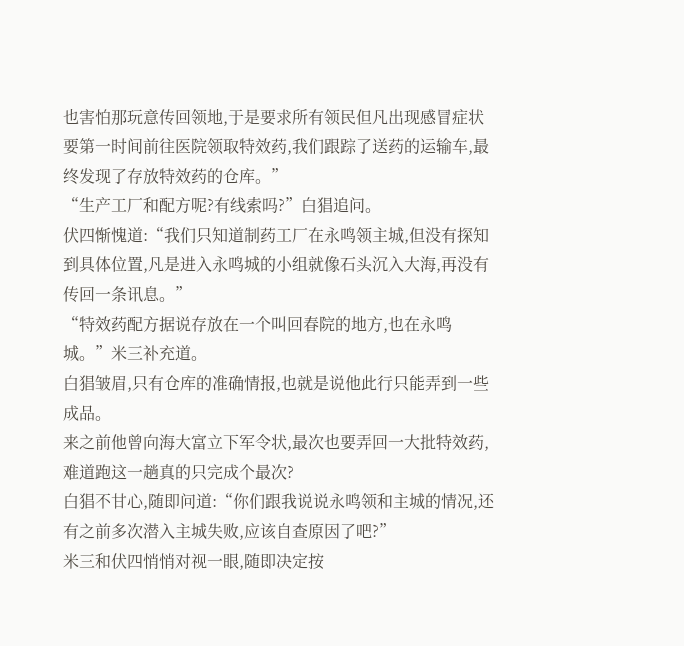也害怕那玩意传回领地,于是要求所有领民但凡出现感冒症状要第一时间前往医院领取特效药,我们跟踪了送药的运输车,最终发现了存放特效药的仓库。”
“生产工厂和配方呢?有线索吗?”白猖追问。
伏四惭愧道:“我们只知道制药工厂在永鸣领主城,但没有探知到具体位置,凡是进入永鸣城的小组就像石头沉入大海,再没有传回一条讯息。”
“特效药配方据说存放在一个叫回春院的地方,也在永鸣城。”米三补充道。
白猖皱眉,只有仓库的准确情报,也就是说他此行只能弄到一些成品。
来之前他曾向海大富立下军令状,最次也要弄回一大批特效药,难道跑这一趟真的只完成个最次?
白猖不甘心,随即问道:“你们跟我说说永鸣领和主城的情况,还有之前多次潜入主城失败,应该自查原因了吧?”
米三和伏四悄悄对视一眼,随即决定按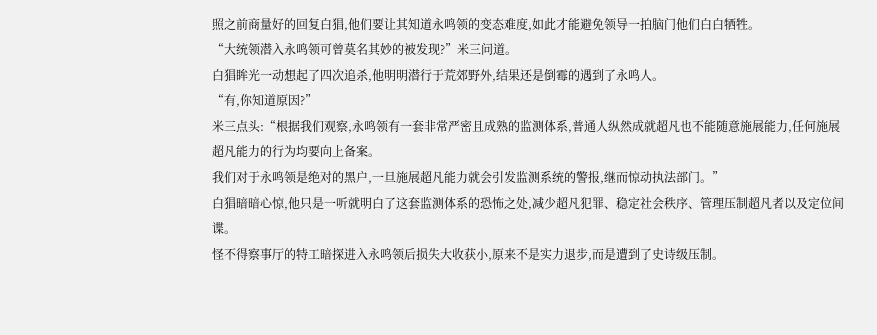照之前商量好的回复白猖,他们要让其知道永鸣领的变态难度,如此才能避免领导一拍脑门他们白白牺牲。
“大统领潜入永鸣领可曾莫名其妙的被发现?”米三问道。
白猖眸光一动想起了四次追杀,他明明潜行于荒郊野外,结果还是倒霉的遇到了永鸣人。
“有,你知道原因?”
米三点头:“根据我们观察,永鸣领有一套非常严密且成熟的监测体系,普通人纵然成就超凡也不能随意施展能力,任何施展超凡能力的行为均要向上备案。
我们对于永鸣领是绝对的黑户,一旦施展超凡能力就会引发监测系统的警报,继而惊动执法部门。”
白猖暗暗心惊,他只是一听就明白了这套监测体系的恐怖之处,减少超凡犯罪、稳定社会秩序、管理压制超凡者以及定位间谍。
怪不得察事厅的特工暗探进入永鸣领后损失大收获小,原来不是实力退步,而是遭到了史诗级压制。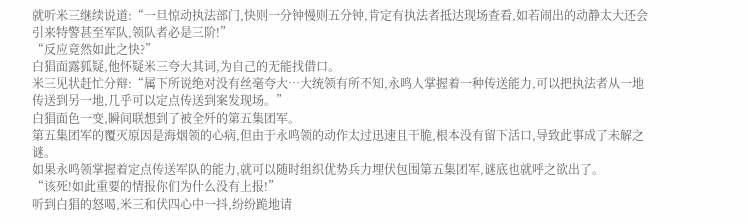就听米三继续说道:“一旦惊动执法部门,快则一分钟慢则五分钟,肯定有执法者抵达现场查看,如若闹出的动静太大还会引来特警甚至军队,领队者必是三阶!”
“反应竟然如此之快?”
白猖面露狐疑,他怀疑米三夸大其词,为自己的无能找借口。
米三见状赶忙分辩:“属下所说绝对没有丝毫夸大…大统领有所不知,永鸣人掌握着一种传送能力,可以把执法者从一地传送到另一地,几乎可以定点传送到案发现场。”
白猖面色一变,瞬间联想到了被全歼的第五集团军。
第五集团军的覆灭原因是海烟领的心病,但由于永鸣领的动作太过迅速且干脆,根本没有留下活口,导致此事成了未解之谜。
如果永鸣领掌握着定点传送军队的能力,就可以随时组织优势兵力埋伏包围第五集团军,谜底也就呼之欲出了。
“该死!如此重要的情报你们为什么没有上报!”
听到白猖的怒喝,米三和伏四心中一抖,纷纷跪地请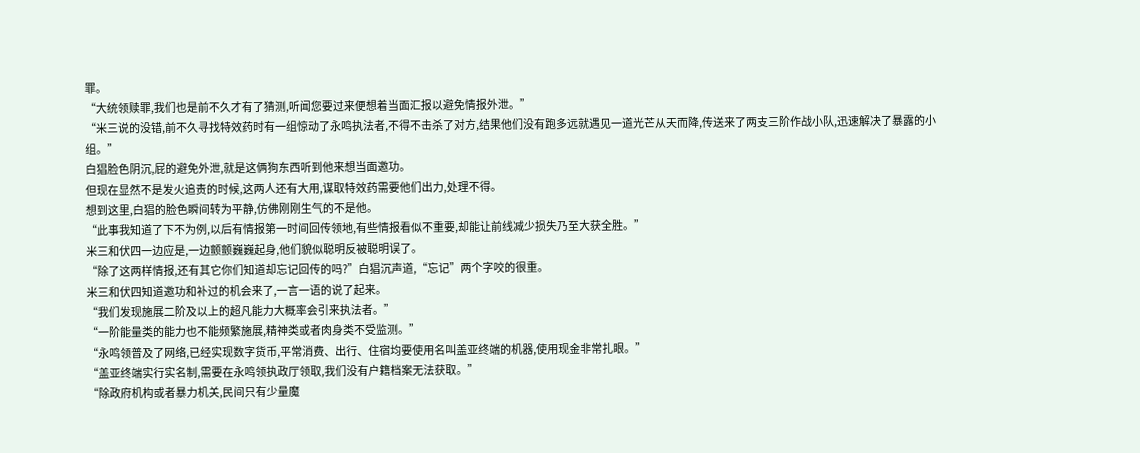罪。
“大统领赎罪,我们也是前不久才有了猜测,听闻您要过来便想着当面汇报以避免情报外泄。”
“米三说的没错,前不久寻找特效药时有一组惊动了永鸣执法者,不得不击杀了对方,结果他们没有跑多远就遇见一道光芒从天而降,传送来了两支三阶作战小队,迅速解决了暴露的小组。”
白猖脸色阴沉,屁的避免外泄,就是这俩狗东西听到他来想当面邀功。
但现在显然不是发火追责的时候,这两人还有大用,谋取特效药需要他们出力,处理不得。
想到这里,白猖的脸色瞬间转为平静,仿佛刚刚生气的不是他。
“此事我知道了下不为例,以后有情报第一时间回传领地,有些情报看似不重要,却能让前线减少损失乃至大获全胜。”
米三和伏四一边应是,一边颤颤巍巍起身,他们貌似聪明反被聪明误了。
“除了这两样情报,还有其它你们知道却忘记回传的吗?”白猖沉声道,“忘记”两个字咬的很重。
米三和伏四知道邀功和补过的机会来了,一言一语的说了起来。
“我们发现施展二阶及以上的超凡能力大概率会引来执法者。”
“一阶能量类的能力也不能频繁施展,精神类或者肉身类不受监测。”
“永鸣领普及了网络,已经实现数字货币,平常消费、出行、住宿均要使用名叫盖亚终端的机器,使用现金非常扎眼。”
“盖亚终端实行实名制,需要在永鸣领执政厅领取,我们没有户籍档案无法获取。”
“除政府机构或者暴力机关,民间只有少量魔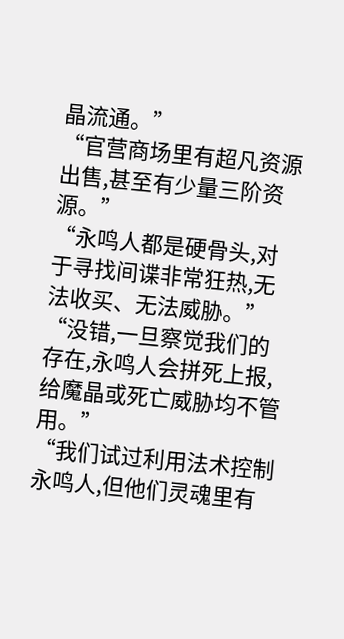晶流通。”
“官营商场里有超凡资源出售,甚至有少量三阶资源。”
“永鸣人都是硬骨头,对于寻找间谍非常狂热,无法收买、无法威胁。”
“没错,一旦察觉我们的存在,永鸣人会拼死上报,给魔晶或死亡威胁均不管用。”
“我们试过利用法术控制永鸣人,但他们灵魂里有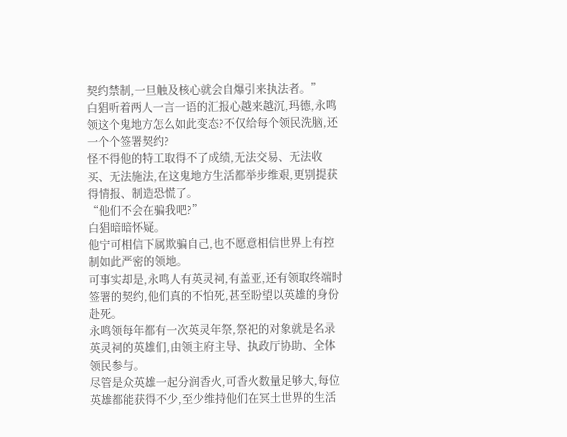契约禁制,一旦触及核心就会自爆引来执法者。”
白猖听着两人一言一语的汇报心越来越沉,玛德,永鸣领这个鬼地方怎么如此变态?不仅给每个领民洗脑,还一个个签署契约?
怪不得他的特工取得不了成绩,无法交易、无法收买、无法施法,在这鬼地方生活都举步维艰,更别提获得情报、制造恐慌了。
“他们不会在骗我吧?”
白猖暗暗怀疑。
他宁可相信下属欺骗自己,也不愿意相信世界上有控制如此严密的领地。
可事实却是,永鸣人有英灵祠,有盖亚,还有领取终端时签署的契约,他们真的不怕死,甚至盼望以英雄的身份赴死。
永鸣领每年都有一次英灵年祭,祭祀的对象就是名录英灵祠的英雄们,由领主府主导、执政厅协助、全体领民参与。
尽管是众英雄一起分润香火,可香火数量足够大,每位英雄都能获得不少,至少维持他们在冥土世界的生活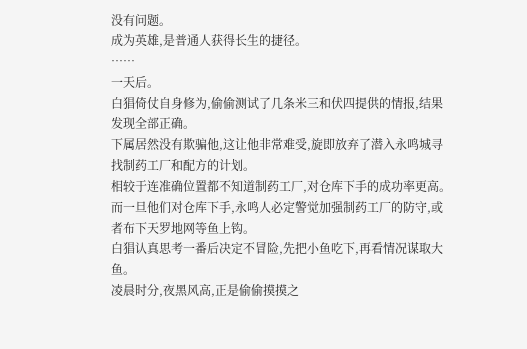没有问题。
成为英雄,是普通人获得长生的捷径。
……
一天后。
白猖倚仗自身修为,偷偷测试了几条米三和伏四提供的情报,结果发现全部正确。
下属居然没有欺骗他,这让他非常难受,旋即放弃了潜入永鸣城寻找制药工厂和配方的计划。
相较于连准确位置都不知道制药工厂,对仓库下手的成功率更高。
而一旦他们对仓库下手,永鸣人必定警觉加强制药工厂的防守,或者布下天罗地网等鱼上钩。
白猖认真思考一番后决定不冒险,先把小鱼吃下,再看情况谋取大鱼。
凌晨时分,夜黑风高,正是偷偷摸摸之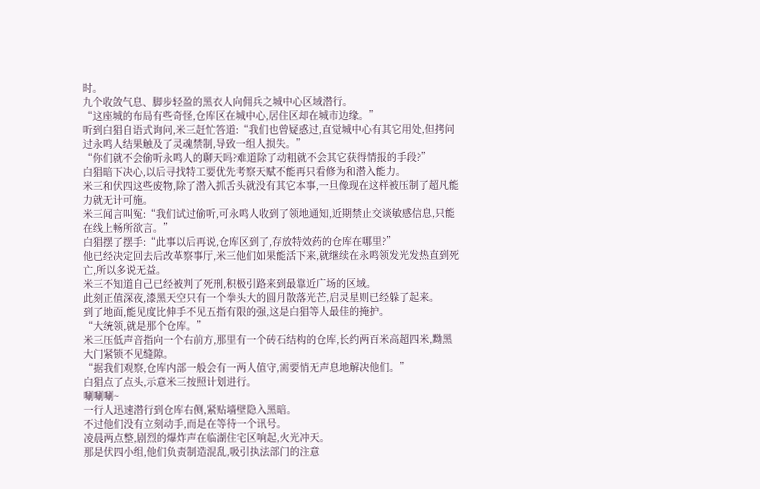时。
九个收敛气息、脚步轻盈的黑衣人向佣兵之城中心区域潜行。
“这座城的布局有些奇怪,仓库区在城中心,居住区却在城市边缘。”
听到白猖自语式询问,米三赶忙答道:“我们也曾疑惑过,直觉城中心有其它用处,但拷问过永鸣人结果触及了灵魂禁制,导致一组人损失。”
“你们就不会偷听永鸣人的聊天吗?难道除了动粗就不会其它获得情报的手段?”
白猖暗下决心,以后寻找特工要优先考察天赋不能再只看修为和潜入能力。
米三和伏四这些废物,除了潜入抓舌头就没有其它本事,一旦像现在这样被压制了超凡能力就无计可施。
米三闻言叫冤:“我们试过偷听,可永鸣人收到了领地通知,近期禁止交谈敏感信息,只能在线上畅所欲言。”
白猖摆了摆手:“此事以后再说,仓库区到了,存放特效药的仓库在哪里?”
他已经决定回去后改革察事厅,米三他们如果能活下来,就继续在永鸣领发光发热直到死亡,所以多说无益。
米三不知道自己已经被判了死刑,积极引路来到最靠近广场的区域。
此刻正值深夜,漆黑天空只有一个拳头大的圆月散落光芒,启灵星则已经躲了起来。
到了地面,能见度比伸手不见五指有限的强,这是白猖等人最佳的掩护。
“大统领,就是那个仓库。”
米三压低声音指向一个右前方,那里有一个砖石结构的仓库,长约两百米高超四米,黝黑大门紧锁不见缝隙。
“据我们观察,仓库内部一般会有一两人值守,需要悄无声息地解决他们。”
白猖点了点头,示意米三按照计划进行。
唰唰唰~
一行人迅速潜行到仓库右侧,紧贴墙壁隐入黑暗。
不过他们没有立刻动手,而是在等待一个讯号。
凌晨两点整,剧烈的爆炸声在临湖住宅区响起,火光冲天。
那是伏四小组,他们负责制造混乱,吸引执法部门的注意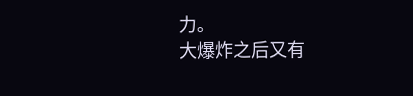力。
大爆炸之后又有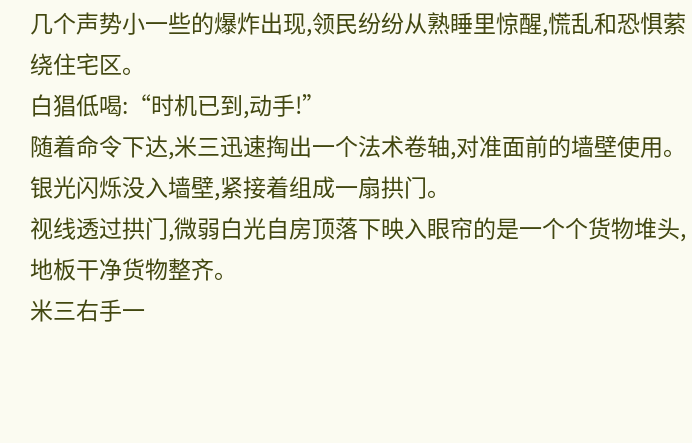几个声势小一些的爆炸出现,领民纷纷从熟睡里惊醒,慌乱和恐惧萦绕住宅区。
白猖低喝:“时机已到,动手!”
随着命令下达,米三迅速掏出一个法术卷轴,对准面前的墙壁使用。
银光闪烁没入墙壁,紧接着组成一扇拱门。
视线透过拱门,微弱白光自房顶落下映入眼帘的是一个个货物堆头,地板干净货物整齐。
米三右手一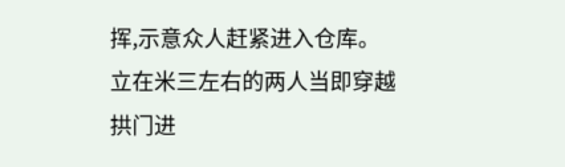挥,示意众人赶紧进入仓库。
立在米三左右的两人当即穿越拱门进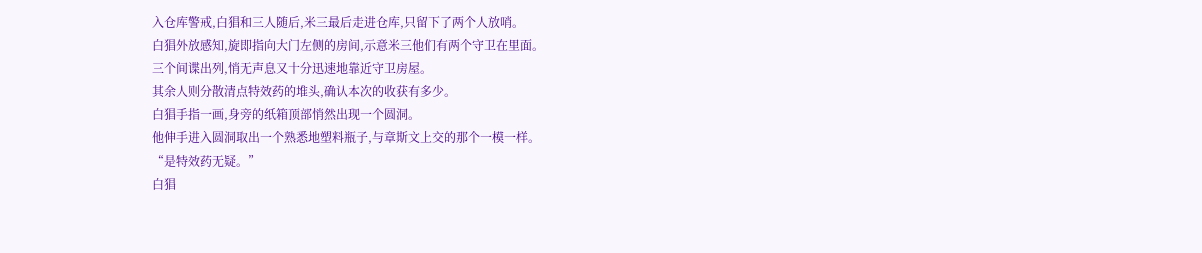入仓库警戒,白猖和三人随后,米三最后走进仓库,只留下了两个人放哨。
白猖外放感知,旋即指向大门左侧的房间,示意米三他们有两个守卫在里面。
三个间谍出列,悄无声息又十分迅速地靠近守卫房屋。
其余人则分散清点特效药的堆头,确认本次的收获有多少。
白猖手指一画,身旁的纸箱顶部悄然出现一个圆洞。
他伸手进入圆洞取出一个熟悉地塑料瓶子,与章斯文上交的那个一模一样。
“是特效药无疑。”
白猖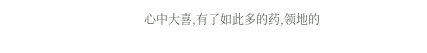心中大喜,有了如此多的药,领地的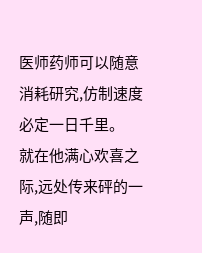医师药师可以随意消耗研究,仿制速度必定一日千里。
就在他满心欢喜之际,远处传来砰的一声,随即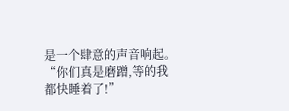是一个肆意的声音响起。
“你们真是磨蹭,等的我都快睡着了!”